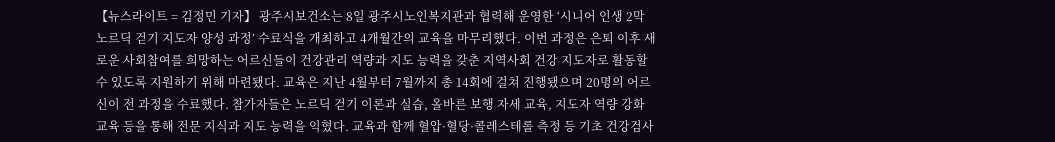【뉴스라이트 = 김정민 기자】 광주시보건소는 8일 광주시노인복지관과 협력해 운영한 ‘시니어 인생 2막 노르딕 걷기 지도자 양성 과정’ 수료식을 개최하고 4개월간의 교육을 마무리했다. 이번 과정은 은퇴 이후 새로운 사회참여를 희망하는 어르신들이 건강관리 역량과 지도 능력을 갖춘 지역사회 건강 지도자로 활동할 수 있도록 지원하기 위해 마련됐다. 교육은 지난 4월부터 7월까지 총 14회에 걸쳐 진행됐으며 20명의 어르신이 전 과정을 수료했다. 참가자들은 노르딕 걷기 이론과 실습, 올바른 보행 자세 교육, 지도자 역량 강화 교육 등을 통해 전문 지식과 지도 능력을 익혔다. 교육과 함께 혈압·혈당·콜레스테롤 측정 등 기초 건강검사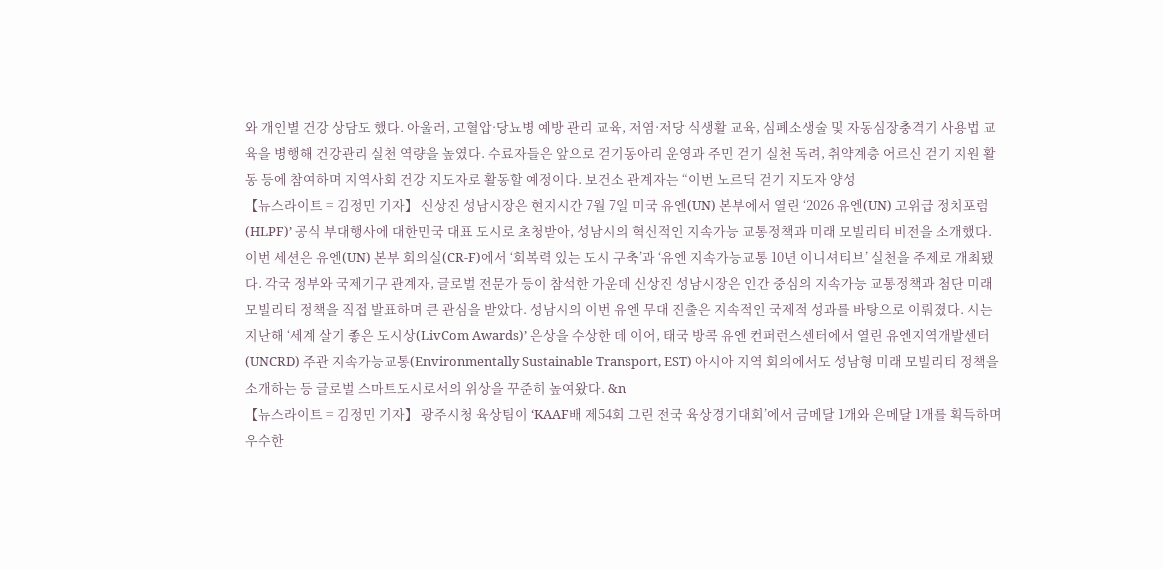와 개인별 건강 상담도 했다. 아울러, 고혈압·당뇨병 예방 관리 교육, 저염·저당 식생활 교육, 심폐소생술 및 자동심장충격기 사용법 교육을 병행해 건강관리 실천 역량을 높였다. 수료자들은 앞으로 걷기동아리 운영과 주민 걷기 실천 독려, 취약계층 어르신 걷기 지원 활동 등에 참여하며 지역사회 건강 지도자로 활동할 예정이다. 보건소 관계자는 “이번 노르딕 걷기 지도자 양성
【뉴스라이트 = 김정민 기자】 신상진 성남시장은 현지시간 7월 7일 미국 유엔(UN) 본부에서 열린 ‘2026 유엔(UN) 고위급 정치포럼(HLPF)’ 공식 부대행사에 대한민국 대표 도시로 초청받아, 성남시의 혁신적인 지속가능 교통정책과 미래 모빌리티 비전을 소개했다. 이번 세션은 유엔(UN) 본부 회의실(CR-F)에서 ‘회복력 있는 도시 구축’과 ‘유엔 지속가능교통 10년 이니셔티브’ 실천을 주제로 개최됐다. 각국 정부와 국제기구 관계자, 글로벌 전문가 등이 참석한 가운데 신상진 성남시장은 인간 중심의 지속가능 교통정책과 첨단 미래 모빌리티 정책을 직접 발표하며 큰 관심을 받았다. 성남시의 이번 유엔 무대 진출은 지속적인 국제적 성과를 바탕으로 이뤄졌다. 시는 지난해 ‘세계 살기 좋은 도시상(LivCom Awards)’ 은상을 수상한 데 이어, 태국 방콕 유엔 컨퍼런스센터에서 열린 유엔지역개발센터(UNCRD) 주관 지속가능교통(Environmentally Sustainable Transport, EST) 아시아 지역 회의에서도 성남형 미래 모빌리티 정책을 소개하는 등 글로벌 스마트도시로서의 위상을 꾸준히 높여왔다. &n
【뉴스라이트 = 김정민 기자】 광주시청 육상팀이 ‘KAAF배 제54회 그린 전국 육상경기대회’에서 금메달 1개와 은메달 1개를 획득하며 우수한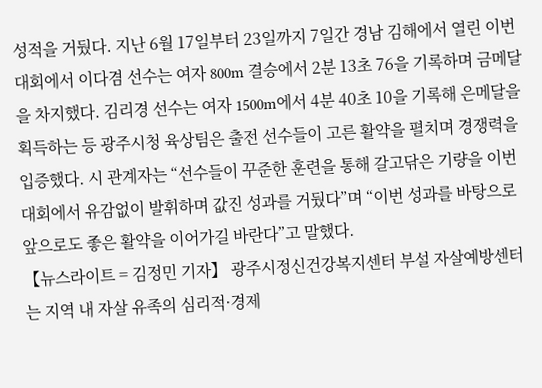성적을 거뒀다. 지난 6월 17일부터 23일까지 7일간 경남 김해에서 열린 이번 대회에서 이다겸 선수는 여자 800m 결승에서 2분 13초 76을 기록하며 금메달을 차지했다. 김리경 선수는 여자 1500m에서 4분 40초 10을 기록해 은메달을 획득하는 등 광주시청 육상팀은 출전 선수들이 고른 활약을 펼치며 경쟁력을 입증했다. 시 관계자는 “선수들이 꾸준한 훈련을 통해 갈고닦은 기량을 이번 대회에서 유감없이 발휘하며 값진 성과를 거뒀다”며 “이번 성과를 바탕으로 앞으로도 좋은 활약을 이어가길 바란다”고 말했다.
【뉴스라이트 = 김정민 기자】 광주시정신건강복지센터 부설 자살예방센터는 지역 내 자살 유족의 심리적·경제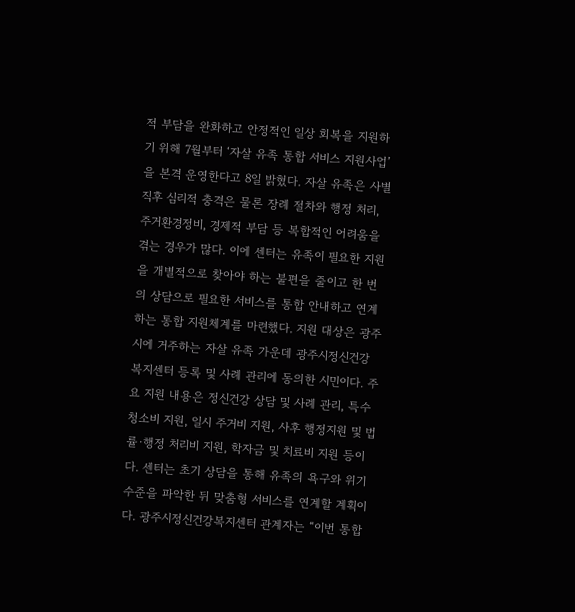적 부담을 완화하고 안정적인 일상 회복을 지원하기 위해 7월부터 ‘자살 유족 통합 서비스 지원사업’을 본격 운영한다고 8일 밝혔다. 자살 유족은 사별 직후 심리적 충격은 물론 장례 절차와 행정 처리, 주거환경정비, 경제적 부담 등 복합적인 어려움을 겪는 경우가 많다. 이에 센터는 유족이 필요한 지원을 개별적으로 찾아야 하는 불편을 줄이고 한 번의 상담으로 필요한 서비스를 통합 안내하고 연계하는 통합 지원체계를 마련했다. 지원 대상은 광주시에 거주하는 자살 유족 가운데 광주시정신건강복지센터 등록 및 사례 관리에 동의한 시민이다. 주요 지원 내용은 정신건강 상담 및 사례 관리, 특수 청소비 지원, 일시 주거비 지원, 사후 행정지원 및 법률·행정 처리비 지원, 학자금 및 치료비 지원 등이다. 센터는 초기 상담을 통해 유족의 욕구와 위기 수준을 파악한 뒤 맞춤형 서비스를 연계할 계획이다. 광주시정신건강복지센터 관계자는 “이번 통합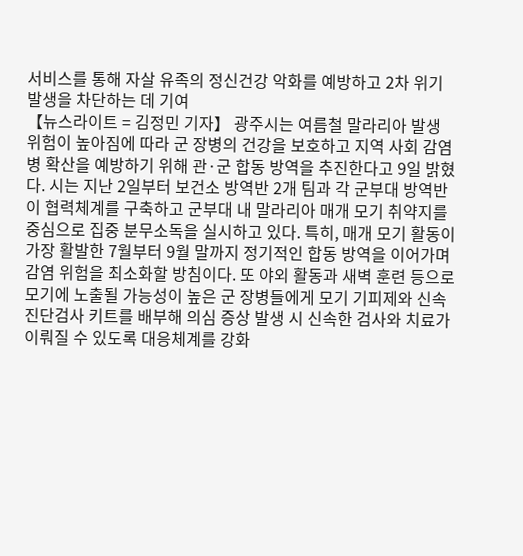서비스를 통해 자살 유족의 정신건강 악화를 예방하고 2차 위기 발생을 차단하는 데 기여
【뉴스라이트 = 김정민 기자】 광주시는 여름철 말라리아 발생 위험이 높아짐에 따라 군 장병의 건강을 보호하고 지역 사회 감염병 확산을 예방하기 위해 관·군 합동 방역을 추진한다고 9일 밝혔다. 시는 지난 2일부터 보건소 방역반 2개 팀과 각 군부대 방역반이 협력체계를 구축하고 군부대 내 말라리아 매개 모기 취약지를 중심으로 집중 분무소독을 실시하고 있다. 특히, 매개 모기 활동이 가장 활발한 7월부터 9월 말까지 정기적인 합동 방역을 이어가며 감염 위험을 최소화할 방침이다. 또 야외 활동과 새벽 훈련 등으로 모기에 노출될 가능성이 높은 군 장병들에게 모기 기피제와 신속 진단검사 키트를 배부해 의심 증상 발생 시 신속한 검사와 치료가 이뤄질 수 있도록 대응체계를 강화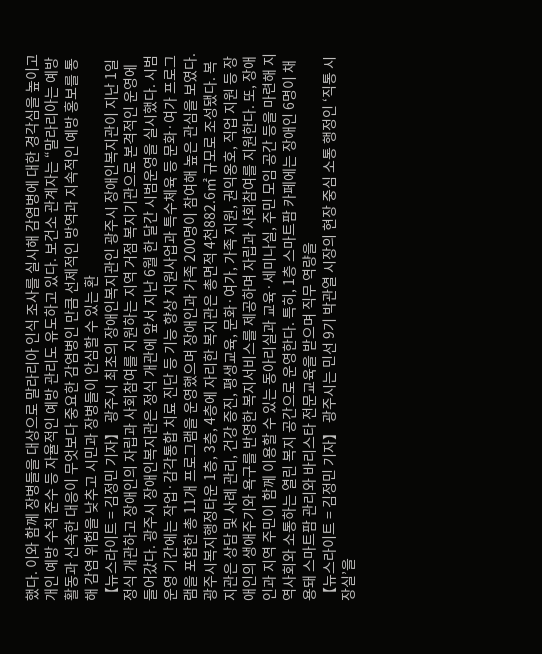했다. 이와 함께 장병들을 대상으로 말라리아 인식 조사를 실시해 감염병에 대한 경각심을 높이고 개인 예방 수칙 준수 등 자율적인 예방 관리도 유도하고 있다. 보건소 관계자는 “말라리아는 예방 활동과 신속한 대응이 무엇보다 중요한 감염병인 만큼 선제적인 방역과 지속적인 예방 홍보를 통해 감염 위험을 낮추고 시민과 장병들이 안심할 수 있는 환
【뉴스라이트 = 김정민 기자】 광주시 최초의 장애인복지관인 광주시 장애인복지관이 지난 1일 정식 개관하고 장애인의 자립과 사회참여를 지원하는 지역 거점 복지기관으로 본격적인 운영에 들어갔다. 광주시 장애인복지관은 정식 개관에 앞서 지난 6월 한 달간 시범운영을 실시했다. 시범운영 기간에는 작업·감각통합 치료 진단 등 기능 향상 지원사업과 특수체육 등 문화·여가 프로그램을 포함한 총 11개 프로그램을 운영했으며 장애인과 가족 200명이 참여해 높은 관심을 보였다. 광주시복지행정타운 1층, 3층, 4층에 자리한 복지관은 총면적 4천882.6㎡ 규모로 조성됐다. 복지관은 상담 및 사례 관리, 건강 증진, 평생교육, 문화·여가, 가족 지원, 권익옹호, 직업 지원 등 장애인의 생애주기와 욕구를 반영한 복지서비스를 제공하며 자립과 사회참여를 지원한다. 또, 장애인과 지역 주민이 함께 이용할 수 있는 동아리실과 교육·세미나실, 주민 모임 공간 등을 마련해 지역사회와 소통하는 열린 복지 공간으로 운영한다. 특히, 1층 스마트팜 카페에는 장애인 6명이 채용돼 스마트팜 관리와 바리스타 전문교육을 받으며 직무 역량을
【뉴스라이트 = 김정민 기자】 광주시는 민선 9기 박관열 시장의 현장 중심 소통 행정인 ‘직통 시장실’을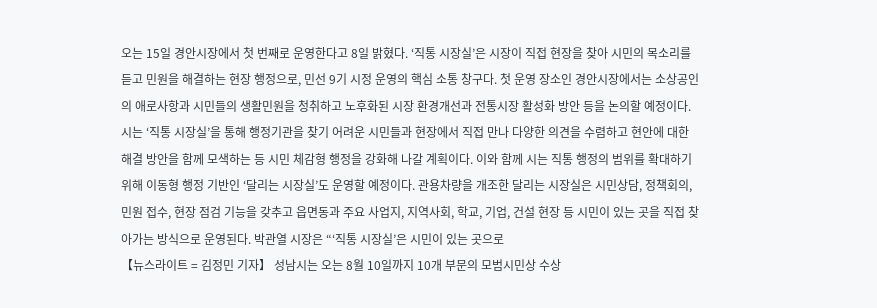오는 15일 경안시장에서 첫 번째로 운영한다고 8일 밝혔다. ‘직통 시장실’은 시장이 직접 현장을 찾아 시민의 목소리를 듣고 민원을 해결하는 현장 행정으로, 민선 9기 시정 운영의 핵심 소통 창구다. 첫 운영 장소인 경안시장에서는 소상공인의 애로사항과 시민들의 생활민원을 청취하고 노후화된 시장 환경개선과 전통시장 활성화 방안 등을 논의할 예정이다. 시는 ‘직통 시장실’을 통해 행정기관을 찾기 어려운 시민들과 현장에서 직접 만나 다양한 의견을 수렴하고 현안에 대한 해결 방안을 함께 모색하는 등 시민 체감형 행정을 강화해 나갈 계획이다. 이와 함께 시는 직통 행정의 범위를 확대하기 위해 이동형 행정 기반인 ‘달리는 시장실’도 운영할 예정이다. 관용차량을 개조한 달리는 시장실은 시민상담, 정책회의, 민원 접수, 현장 점검 기능을 갖추고 읍면동과 주요 사업지, 지역사회, 학교, 기업, 건설 현장 등 시민이 있는 곳을 직접 찾아가는 방식으로 운영된다. 박관열 시장은 “‘직통 시장실’은 시민이 있는 곳으로
【뉴스라이트 = 김정민 기자】 성남시는 오는 8월 10일까지 10개 부문의 모범시민상 수상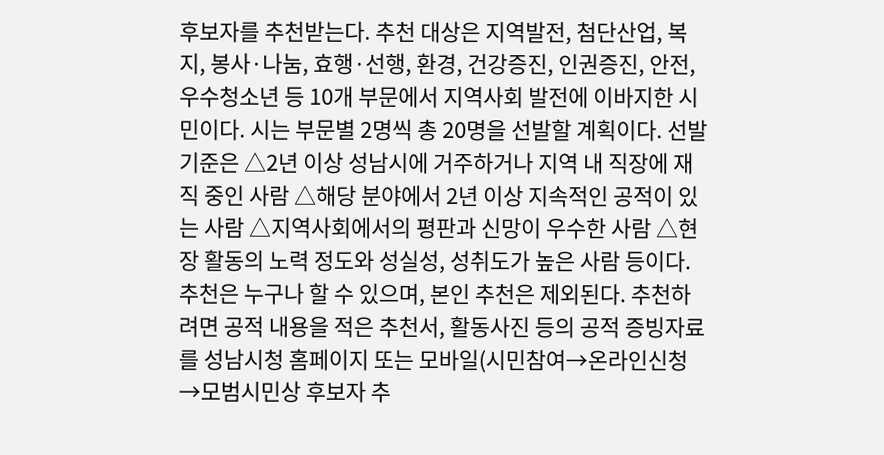후보자를 추천받는다. 추천 대상은 지역발전, 첨단산업, 복지, 봉사·나눔, 효행·선행, 환경, 건강증진, 인권증진, 안전, 우수청소년 등 10개 부문에서 지역사회 발전에 이바지한 시민이다. 시는 부문별 2명씩 총 20명을 선발할 계획이다. 선발 기준은 △2년 이상 성남시에 거주하거나 지역 내 직장에 재직 중인 사람 △해당 분야에서 2년 이상 지속적인 공적이 있는 사람 △지역사회에서의 평판과 신망이 우수한 사람 △현장 활동의 노력 정도와 성실성, 성취도가 높은 사람 등이다. 추천은 누구나 할 수 있으며, 본인 추천은 제외된다. 추천하려면 공적 내용을 적은 추천서, 활동사진 등의 공적 증빙자료를 성남시청 홈페이지 또는 모바일(시민참여→온라인신청→모범시민상 후보자 추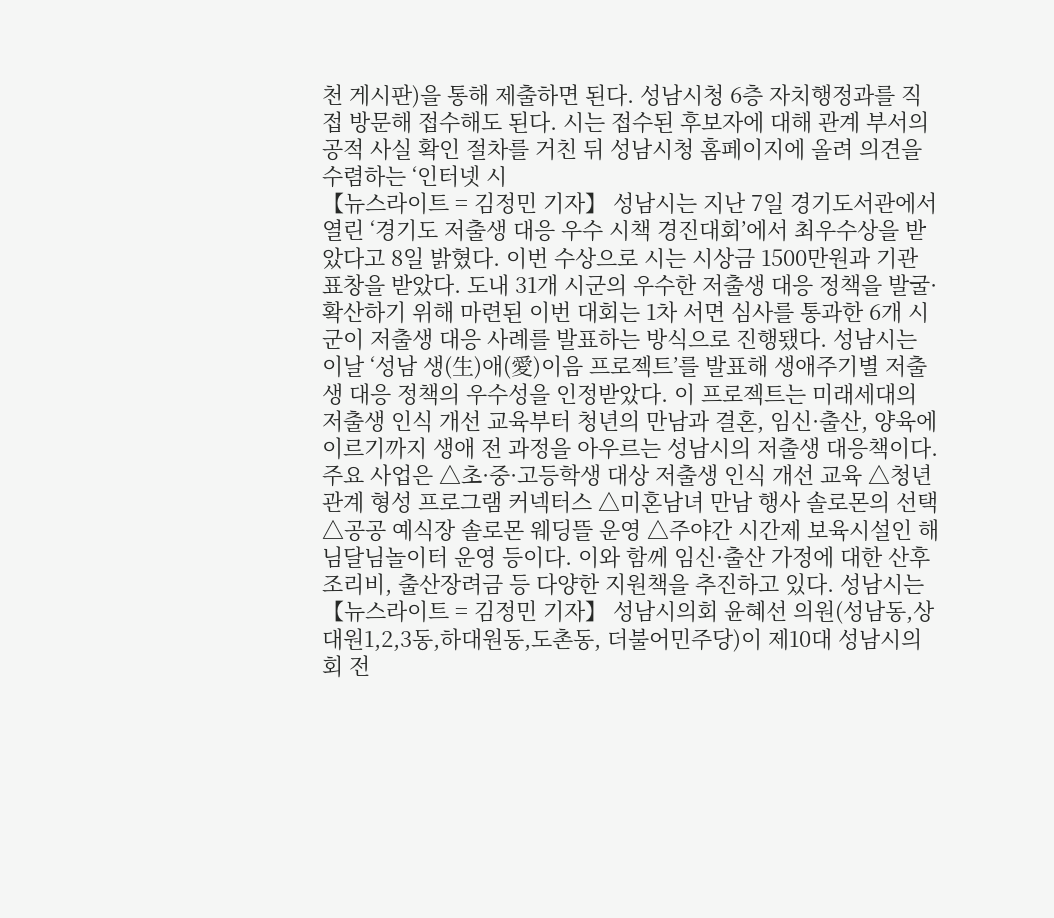천 게시판)을 통해 제출하면 된다. 성남시청 6층 자치행정과를 직접 방문해 접수해도 된다. 시는 접수된 후보자에 대해 관계 부서의 공적 사실 확인 절차를 거친 뒤 성남시청 홈페이지에 올려 의견을 수렴하는 ‘인터넷 시
【뉴스라이트 = 김정민 기자】 성남시는 지난 7일 경기도서관에서 열린 ‘경기도 저출생 대응 우수 시책 경진대회’에서 최우수상을 받았다고 8일 밝혔다. 이번 수상으로 시는 시상금 1500만원과 기관 표창을 받았다. 도내 31개 시군의 우수한 저출생 대응 정책을 발굴·확산하기 위해 마련된 이번 대회는 1차 서면 심사를 통과한 6개 시군이 저출생 대응 사례를 발표하는 방식으로 진행됐다. 성남시는 이날 ‘성남 생(生)애(愛)이음 프로젝트’를 발표해 생애주기별 저출생 대응 정책의 우수성을 인정받았다. 이 프로젝트는 미래세대의 저출생 인식 개선 교육부터 청년의 만남과 결혼, 임신·출산, 양육에 이르기까지 생애 전 과정을 아우르는 성남시의 저출생 대응책이다. 주요 사업은 △초·중·고등학생 대상 저출생 인식 개선 교육 △청년 관계 형성 프로그램 커넥터스 △미혼남녀 만남 행사 솔로몬의 선택 △공공 예식장 솔로몬 웨딩뜰 운영 △주야간 시간제 보육시설인 해님달님놀이터 운영 등이다. 이와 함께 임신·출산 가정에 대한 산후조리비, 출산장려금 등 다양한 지원책을 추진하고 있다. 성남시는
【뉴스라이트 = 김정민 기자】 성남시의회 윤혜선 의원(성남동,상대원1,2,3동,하대원동,도촌동, 더불어민주당)이 제10대 성남시의회 전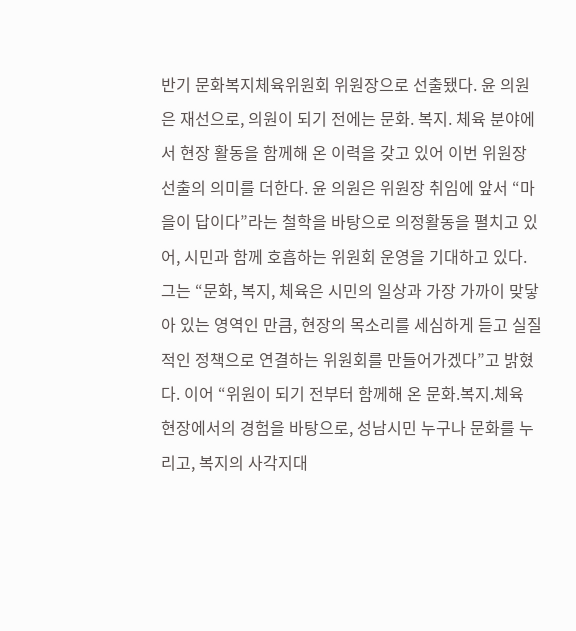반기 문화복지체육위원회 위원장으로 선출됐다. 윤 의원은 재선으로, 의원이 되기 전에는 문화. 복지. 체육 분야에서 현장 활동을 함께해 온 이력을 갖고 있어 이번 위원장 선출의 의미를 더한다. 윤 의원은 위원장 취임에 앞서 “마을이 답이다”라는 철학을 바탕으로 의정활동을 펼치고 있어, 시민과 함께 호흡하는 위원회 운영을 기대하고 있다. 그는 “문화, 복지, 체육은 시민의 일상과 가장 가까이 맞닿아 있는 영역인 만큼, 현장의 목소리를 세심하게 듣고 실질적인 정책으로 연결하는 위원회를 만들어가겠다”고 밝혔다. 이어 “위원이 되기 전부터 함께해 온 문화.복지.체육 현장에서의 경험을 바탕으로, 성남시민 누구나 문화를 누리고, 복지의 사각지대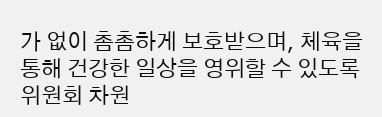가 없이 촘촘하게 보호받으며, 체육을 통해 건강한 일상을 영위할 수 있도록 위원회 차원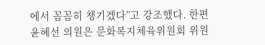에서 꼼꼼히 챙기겠다”고 강조했다. 한편 윤혜선 의원은 문화복지체육위원회 위원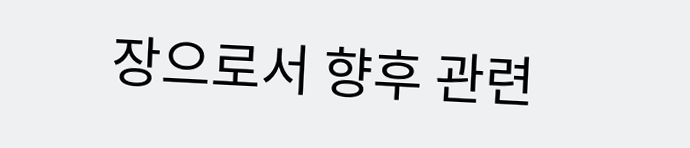장으로서 향후 관련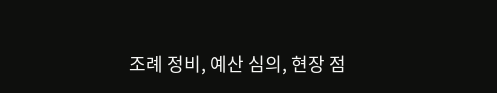조례 정비, 예산 심의, 현장 점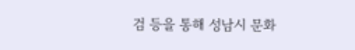검 등을 통해 성남시 문화